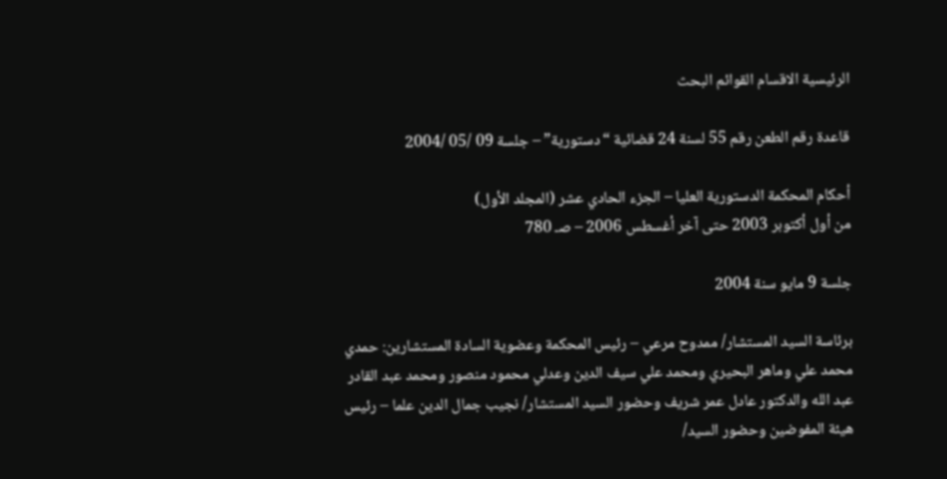الرئيسية الاقسام القوائم البحث

قاعدة رقم الطعن رقم 55 لسنة 24 قضائية “دستورية” – جلسة 09 /05 /2004

أحكام المحكمة الدستورية العليا – الجزء الحادي عشر (المجلد الأول)
من أول أكتوبر 2003 حتى آخر أغسطس 2006 – صـ 780

جلسة 9 مايو سنة 2004

برئاسة السيد المستشار/ ممدوح مرعي – رئيس المحكمة وعضوية السادة المستشارين: حمدي محمد علي وماهر البحيري ومحمد علي سيف الدين وعدلي محمود منصور ومحمد عبد القادر عبد الله والدكتور عادل عمر شريف وحضور السيد المستشار/ نجيب جمال الدين علما – رئيس هيئة المفوضين وحضور السيد/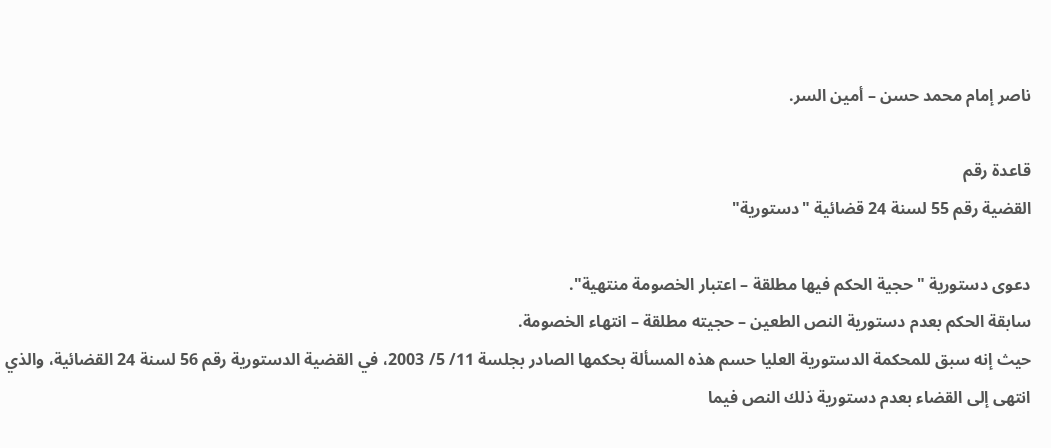ناصر إمام محمد حسن – أمين السر.

قاعدة رقم
القضية رقم 55 لسنة 24 قضائية "دستورية"

دعوى دستورية "حجية الحكم فيها مطلقة – اعتبار الخصومة منتهية".
سابقة الحكم بعدم دستورية النص الطعين – حجيته مطلقة – انتهاء الخصومة.
حيث إنه سبق للمحكمة الدستورية العليا حسم هذه المسألة بحكمها الصادر بجلسة 11/ 5/ 2003، في القضية الدستورية رقم 56 لسنة 24 القضائية، والذي انتهى إلى القضاء بعدم دستورية ذلك النص فيما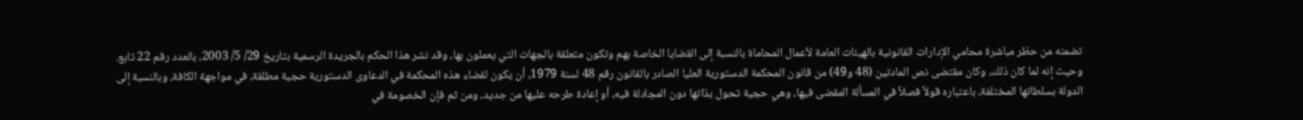تضمنه من حظر مباشرة محامي الإدارات القانونية بالهيئات العامة لأعمال المحاماة بالنسبة إلى القضايا الخاصة بهم وتكون متعلقة بالجهات التي يعملون بها، وقد نشر هذا الحكم بالجريدة الرسمية بتاريخ 29/ 5/ 2003، بالعدد رقم 22 تابع.
وحيث إنه لما كان ذلك، وكان مقتضى نص المادتين (48 و49) من قانون المحكمة الدستورية العليا الصادر بالقانون رقم 48 لسنة 1979، أن يكون لقضاء هذه المحكمة في الدعاوى الدستورية حجية مطلقة، في مواجهة الكافة، وبالنسبة إلى الدولة بسلطاتها المختلفة، باعتباره قولاً فصلاً في المسألة المقضى فيها، وهي حجية تحول بذاتها دون المجادلة فيه، أو إعادة طرحه عليها من جديد، ومن ثم فإن الخصومة في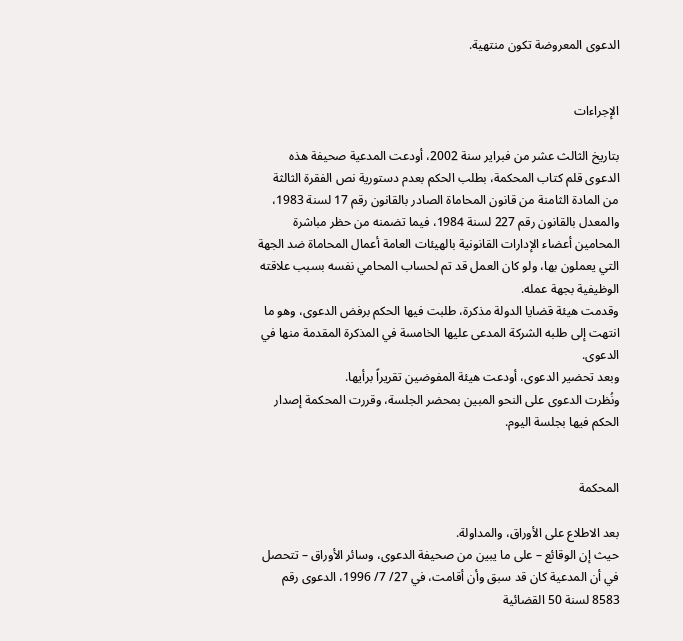الدعوى المعروضة تكون منتهية.


الإجراءات

بتاريخ الثالث عشر من فبراير سنة 2002، أودعت المدعية صحيفة هذه الدعوى قلم كتاب المحكمة، بطلب الحكم بعدم دستورية نص الفقرة الثالثة من المادة الثامنة من قانون المحاماة الصادر بالقانون رقم 17 لسنة 1983، والمعدل بالقانون رقم 227 لسنة 1984، فيما تضمنه من حظر مباشرة المحامين أعضاء الإدارات القانونية بالهيئات العامة أعمال المحاماة ضد الجهة التي يعملون بها، ولو كان العمل قد تم لحساب المحامي نفسه بسبب علاقته الوظيفية بجهة عمله.
وقدمت هيئة قضايا الدولة مذكرة، طلبت فيها الحكم برفض الدعوى، وهو ما انتهت إلى طلبه الشركة المدعى عليها الخامسة في المذكرة المقدمة منها في الدعوى.
وبعد تحضير الدعوى، أودعت هيئة المفوضين تقريراً برأيها.
ونُظرت الدعوى على النحو المبين بمحضر الجلسة، وقررت المحكمة إصدار الحكم فيها بجلسة اليوم.


المحكمة

بعد الاطلاع على الأوراق، والمداولة.
حيث إن الوقائع – على ما يبين من صحيفة الدعوى، وسائر الأوراق – تتحصل في أن المدعية كان قد سبق وأن أقامت، في 27/ 7/ 1996، الدعوى رقم 8583 لسنة 50 القضائية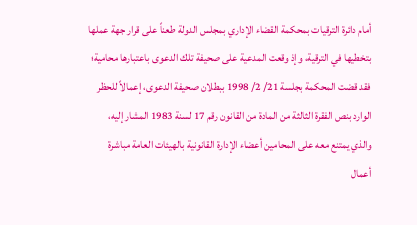أمام دائرة الترقيات بمحكمة القضاء الإداري بمجلس الدولة طعناً على قرار جهة عملها بتخطيها في الترقية، وإذ وقعت المدعية على صحيفة تلك الدعوى باعتبارها محامية؛ فقد قضت المحكمة بجلسة 21/ 2/ 1998 ببطلان صحيفة الدعوى، إعمالاً للحظر الوارد بنص الفقرة الثالثة من المادة من القانون رقم 17 لسنة 1983 المشار إليه، والذي يمتنع معه على المحامين أعضاء الإدارة القانونية بالهيئات العامة مباشرة أعمال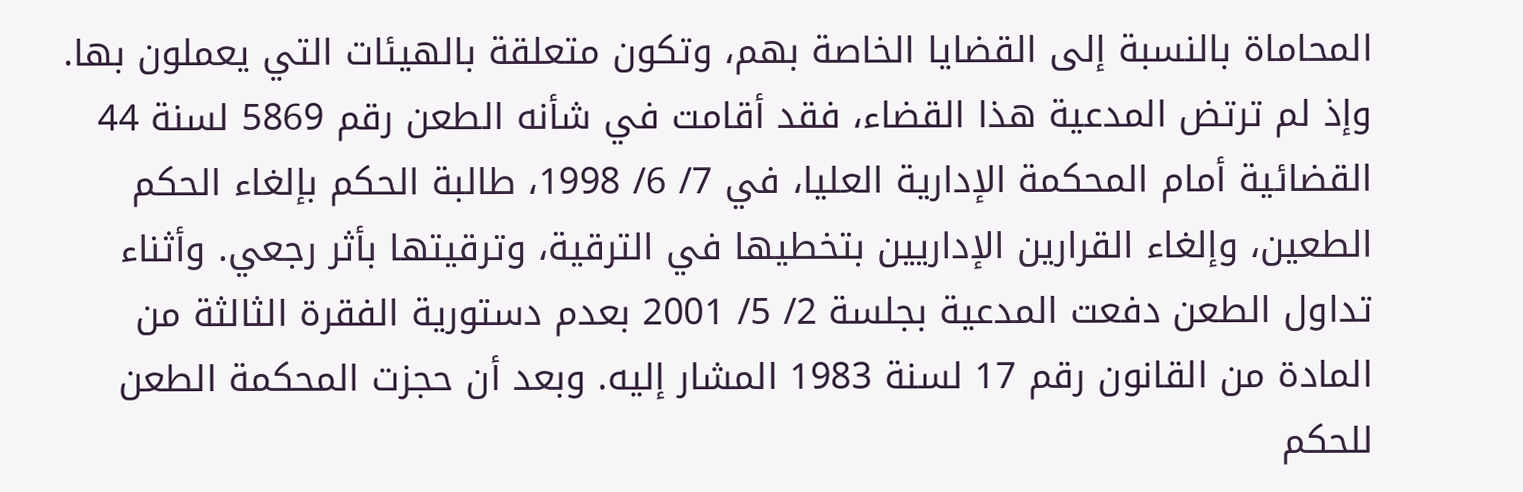المحاماة بالنسبة إلى القضايا الخاصة بهم، وتكون متعلقة بالهيئات التي يعملون بها. وإذ لم ترتض المدعية هذا القضاء، فقد أقامت في شأنه الطعن رقم 5869 لسنة 44 القضائية أمام المحكمة الإدارية العليا، في 7/ 6/ 1998، طالبة الحكم بإلغاء الحكم الطعين، وإلغاء القرارين الإداريين بتخطيها في الترقية، وترقيتها بأثر رجعي. وأثناء تداول الطعن دفعت المدعية بجلسة 2/ 5/ 2001 بعدم دستورية الفقرة الثالثة من المادة من القانون رقم 17 لسنة 1983 المشار إليه. وبعد أن حجزت المحكمة الطعن للحكم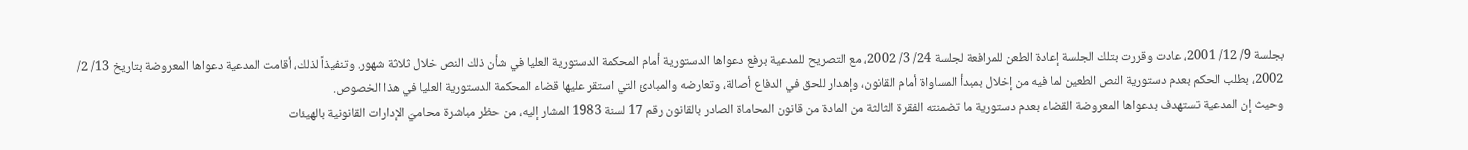بجلسة 9/ 12/ 2001، عادت وقررت بتلك الجلسة إعادة الطعن للمرافعة لجلسة 24/ 3/ 2002، مع التصريح للمدعية برفع دعواها الدستورية أمام المحكمة الدستورية العليا في شأن ذلك النص خلال ثلاثة شهور. وتنفيذاً لذلك، أقامت المدعية دعواها المعروضة بتاريخ 13/ 2/ 2002، بطلب الحكم بعدم دستورية النص الطعين لما فيه من إخلال بمبدأ المساواة أمام القانون، وإهدار للحق في الدفاع أصالة، وتعارضه والمبادئ التي استقر عليها قضاء المحكمة الدستورية العليا في هذا الخصوص.
وحيث إن المدعية تستهدف بدعواها المعروضة القضاء بعدم دستورية ما تضمنته الفقرة الثالثة من المادة من قانون المحاماة الصادر بالقانون رقم 17 لسنة 1983 المشار إليه، من حظر مباشرة محاميّ الإدارات القانونية بالهيئات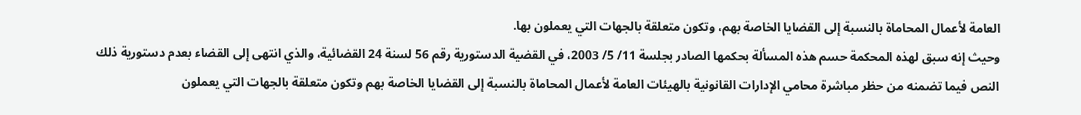العامة لأعمال المحاماة بالنسبة إلى القضايا الخاصة بهم، وتكون متعلقة بالجهات التي يعملون بها.
وحيث إنه سبق لهذه المحكمة حسم هذه المسألة بحكمها الصادر بجلسة 11/ 5/ 2003، في القضية الدستورية رقم 56 لسنة 24 القضائية، والذي انتهى إلى القضاء بعدم دستورية ذلك النص فيما تضمنه من حظر مباشرة محامي الإدارات القانونية بالهيئات العامة لأعمال المحاماة بالنسبة إلى القضايا الخاصة بهم وتكون متعلقة بالجهات التي يعملون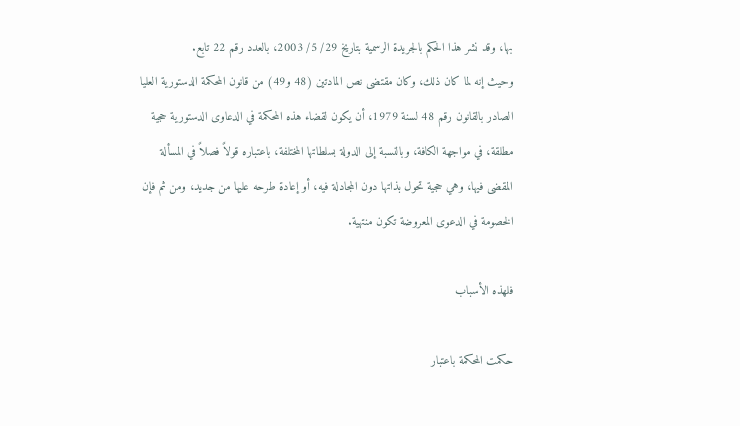بها، وقد نشر هذا الحكم بالجريدة الرسمية بتاريخ 29/ 5/ 2003، بالعدد رقم 22 تابع.
وحيث إنه لما كان ذلك، وكان مقتضى نص المادتين (48 و49) من قانون المحكمة الدستورية العليا الصادر بالقانون رقم 48 لسنة 1979، أن يكون لقضاء هذه المحكمة في الدعاوى الدستورية حجية مطلقة، في مواجهة الكافة، وبالنسبة إلى الدولة بسلطاتها المختلفة، باعتباره قولاً فصلاً في المسألة المقضى فيها، وهي حجية تحول بذاتها دون المجادلة فيه، أو إعادة طرحه عليها من جديد، ومن ثم فإن الخصومة في الدعوى المعروضة تكون منتهية.

فلهذه الأسباب

حكمت المحكمة باعتبار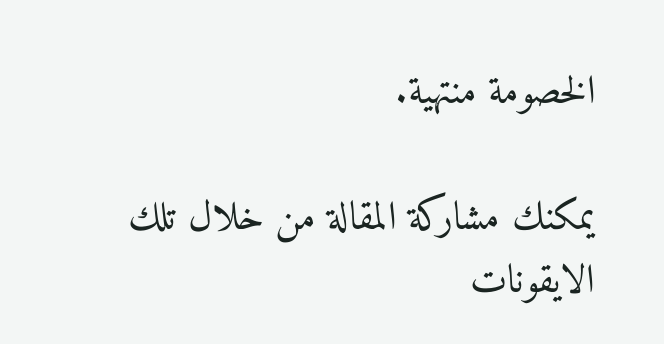الخصومة منتهية.

يمكنك مشاركة المقالة من خلال تلك الايقونات